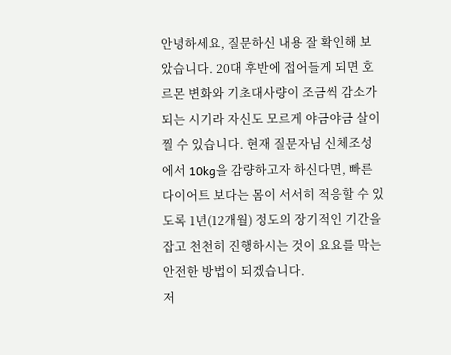안녕하세요, 질문하신 내용 잘 확인해 보았습니다. 20대 후반에 접어들게 되면 호르몬 변화와 기초대사량이 조금씩 감소가 되는 시기라 자신도 모르게 야금야금 살이 찔 수 있습니다. 현재 질문자님 신체조성에서 10kg을 감량하고자 하신다면, 빠른 다이어트 보다는 몸이 서서히 적응할 수 있도록 1년(12개월) 정도의 장기적인 기간을 잡고 천천히 진행하시는 것이 요요를 막는 안전한 방법이 되겠습니다.
저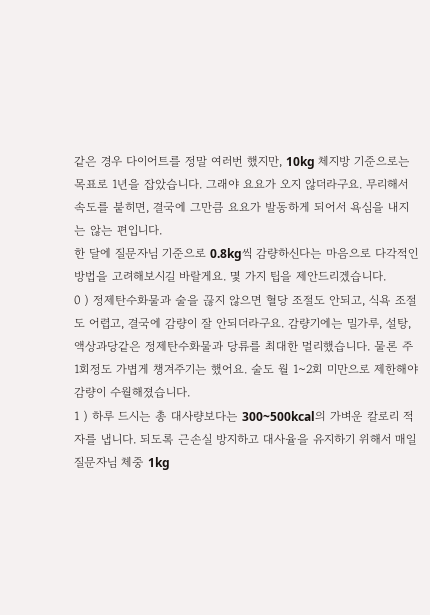같은 경우 다이어트를 정말 여러번 했지만, 10kg 체지방 기준으로는 목표로 1년을 잡았습니다. 그래야 요요가 오지 않더라구요. 무리해서 속도를 붙히면, 결국에 그만큼 요요가 발동하게 되어서 욕심을 내지는 않는 편입니다.
한 달에 질문자님 기준으로 0.8kg씩 감량하신다는 마음으로 다각적인 방법을 고려해보시길 바랄게요. 몇 가지 팁을 제안드리겠습니다.
0 ) 정제탄수화물과 술을 끊지 않으면 혈당 조절도 안되고, 식욕 조절도 어렵고, 결국에 감량이 잘 안되더라구요. 감량기에는 밀가루, 설탕, 액상과당같은 정제탄수화물과 당류를 최대한 멀리했습니다. 물론 주 1회정도 가볍게 챙겨주기는 했어요. 술도 월 1~2회 미만으로 제한해야 감량이 수월해졌습니다.
1 ) 하루 드시는 총 대사량보다는 300~500kcal의 가벼운 칼로리 적자를 냅니다. 되도록 근손실 방지하고 대사율을 유지하기 위해서 매일 질문자님 체중 1kg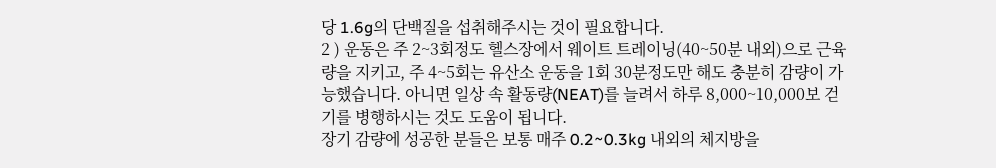당 1.6g의 단백질을 섭취해주시는 것이 필요합니다.
2 ) 운동은 주 2~3회정도 헬스장에서 웨이트 트레이닝(40~50분 내외)으로 근육량을 지키고, 주 4~5회는 유산소 운동을 1회 30분정도만 해도 충분히 감량이 가능했습니다. 아니면 일상 속 활동량(NEAT)를 늘려서 하루 8,000~10,000보 걷기를 병행하시는 것도 도움이 됩니다.
장기 감량에 성공한 분들은 보통 매주 0.2~0.3kg 내외의 체지방을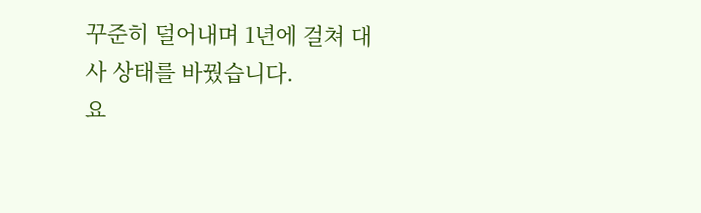꾸준히 덜어내며 1년에 걸쳐 대사 상태를 바꿨습니다.
요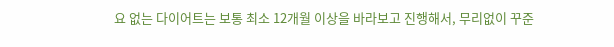요 없는 다이어트는 보통 최소 12개월 이상을 바라보고 진행해서, 무리없이 꾸준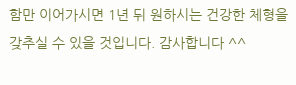함만 이어가시면 1년 뒤 원하시는 건강한 체형을 갖추실 수 있을 것입니다. 감사합니다 ^^